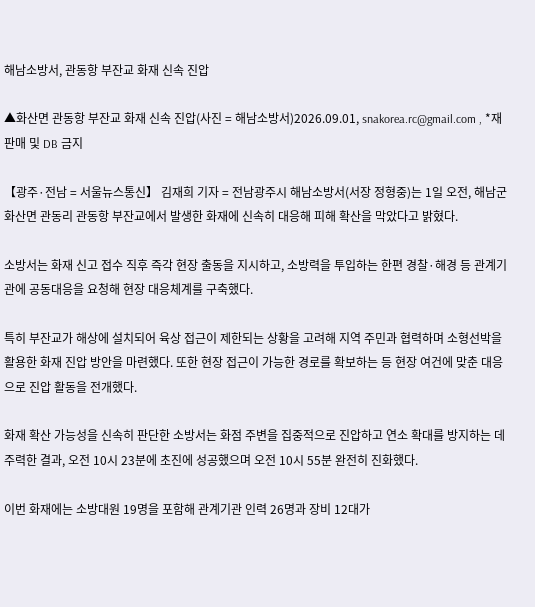해남소방서, 관동항 부잔교 화재 신속 진압

▲화산면 관동항 부잔교 화재 신속 진압(사진 = 해남소방서)2026.09.01, snakorea.rc@gmail.com , *재판매 및 DB 금지

【광주·전남 = 서울뉴스통신】 김재희 기자 = 전남광주시 해남소방서(서장 정형중)는 1일 오전, 해남군 화산면 관동리 관동항 부잔교에서 발생한 화재에 신속히 대응해 피해 확산을 막았다고 밝혔다.

소방서는 화재 신고 접수 직후 즉각 현장 출동을 지시하고, 소방력을 투입하는 한편 경찰·해경 등 관계기관에 공동대응을 요청해 현장 대응체계를 구축했다.

특히 부잔교가 해상에 설치되어 육상 접근이 제한되는 상황을 고려해 지역 주민과 협력하며 소형선박을 활용한 화재 진압 방안을 마련했다. 또한 현장 접근이 가능한 경로를 확보하는 등 현장 여건에 맞춘 대응으로 진압 활동을 전개했다.

화재 확산 가능성을 신속히 판단한 소방서는 화점 주변을 집중적으로 진압하고 연소 확대를 방지하는 데 주력한 결과, 오전 10시 23분에 초진에 성공했으며 오전 10시 55분 완전히 진화했다.

이번 화재에는 소방대원 19명을 포함해 관계기관 인력 26명과 장비 12대가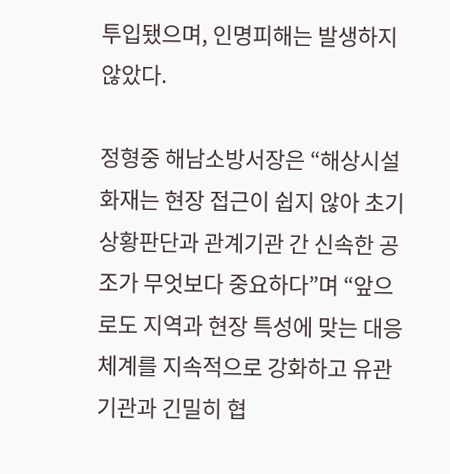투입됐으며, 인명피해는 발생하지 않았다.

정형중 해남소방서장은 “해상시설 화재는 현장 접근이 쉽지 않아 초기 상황판단과 관계기관 간 신속한 공조가 무엇보다 중요하다”며 “앞으로도 지역과 현장 특성에 맞는 대응체계를 지속적으로 강화하고 유관기관과 긴밀히 협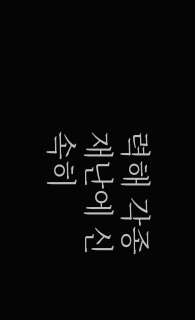력해 각종 재난에 신속히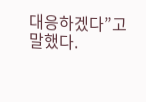대응하겠다”고 말했다.